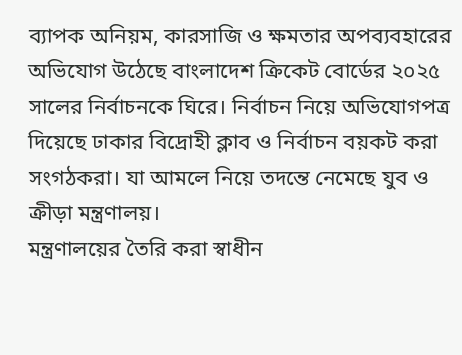ব্যাপক অনিয়ম, কারসাজি ও ক্ষমতার অপব্যবহারের অভিযোগ উঠেছে বাংলাদেশ ক্রিকেট বোর্ডের ২০২৫ সালের নির্বাচনকে ঘিরে। নির্বাচন নিয়ে অভিযোগপত্র দিয়েছে ঢাকার বিদ্রোহী ক্লাব ও নির্বাচন বয়কট করা সংগঠকরা। যা আমলে নিয়ে তদন্তে নেমেছে যুব ও ক্রীড়া মন্ত্রণালয়।
মন্ত্রণালয়ের তৈরি করা স্বাধীন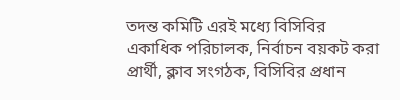তদন্ত কমিটি এরই মধ্যে বিসিবির একাধিক পরিচালক, নির্বাচন বয়কট করা প্রার্থী, ক্লাব সংগঠক, বিসিবির প্রধান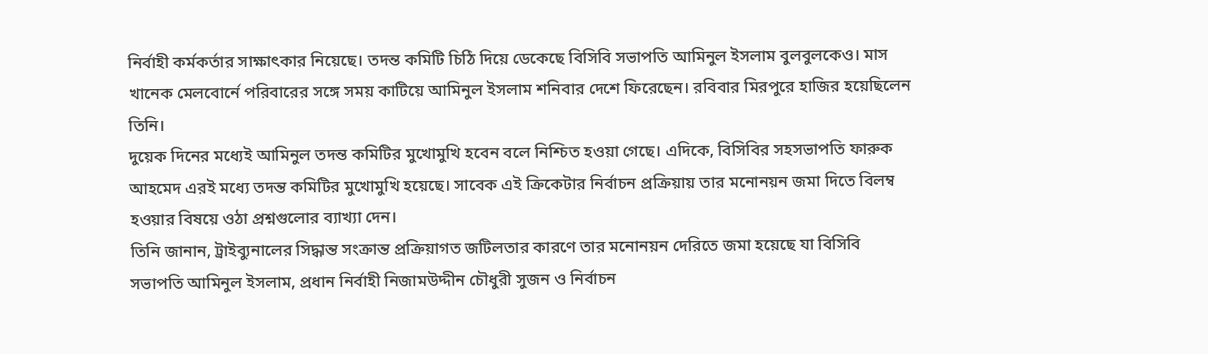নির্বাহী কর্মকর্তার সাক্ষাৎকার নিয়েছে। তদন্ত কমিটি চিঠি দিয়ে ডেকেছে বিসিবি সভাপতি আমিনুল ইসলাম বুলবুলকেও। মাস খানেক মেলবোর্নে পরিবারের সঙ্গে সময় কাটিয়ে আমিনুল ইসলাম শনিবার দেশে ফিরেছেন। রবিবার মিরপুরে হাজির হয়েছিলেন তিনি।
দুয়েক দিনের মধ্যেই আমিনুল তদন্ত কমিটির মুখোমুখি হবেন বলে নিশ্চিত হওয়া গেছে। এদিকে, বিসিবির সহসভাপতি ফারুক আহমেদ এরই মধ্যে তদন্ত কমিটির মুখোমুখি হয়েছে। সাবেক এই ক্রিকেটার নির্বাচন প্রক্রিয়ায় তার মনোনয়ন জমা দিতে বিলম্ব হওয়ার বিষয়ে ওঠা প্রশ্নগুলোর ব্যাখ্যা দেন।
তিনি জানান, ট্রাইব্যুনালের সিদ্ধান্ত সংক্রান্ত প্রক্রিয়াগত জটিলতার কারণে তার মনোনয়ন দেরিতে জমা হয়েছে যা বিসিবি সভাপতি আমিনুল ইসলাম, প্রধান নির্বাহী নিজামউদ্দীন চৌধুরী সুজন ও নির্বাচন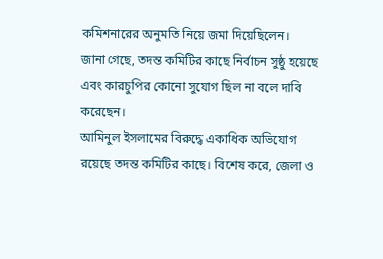কমিশনারের অনুমতি নিয়ে জমা দিয়েছিলেন।
জানা গেছে, তদন্ত কমিটির কাছে নির্বাচন সুষ্ঠু হয়েছে এবং কারচুপির কোনো সুযোগ ছিল না বলে দাবি করেছেন।
আমিনুল ইসলামের বিরুদ্ধে একাধিক অভিযোগ রয়েছে তদন্ত কমিটির কাছে। বিশেষ করে, জেলা ও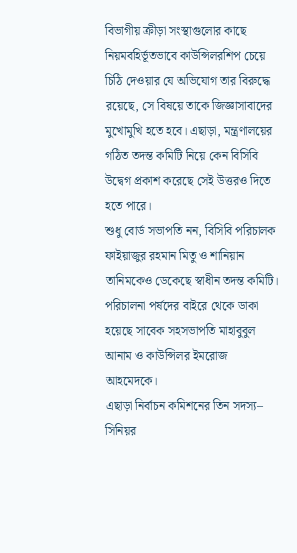বিভাগীয় ক্রীড়া সংস্থাগুলোর কাছে নিয়মবহির্ভূতভাবে কাউন্সিলরশিপ চেয়ে চিঠি দেওয়ার যে অভিযোগ তার বিরুদ্ধে রয়েছে, সে বিষয়ে তাকে জিজ্ঞাসাবাদের মুখোমুখি হতে হবে। এছাড়া, মন্ত্রণালয়ের গঠিত তদন্ত কমিটি নিয়ে কেন বিসিবি উদ্বেগ প্রকাশ করেছে সেই উত্তরও দিতে হতে পারে।
শুধু বোর্ড সভাপতি নন, বিসিবি পরিচালক ফাইয়াজুর রহমান মিতু ও শানিয়ান তানিমকেও ডেকেছে স্বাধীন তদন্ত কমিটি। পরিচালনা পর্ষদের বাইরে থেকে ডাকা হয়েছে সাবেক সহসভাপতি মাহাবুবুল আনাম ও কাউন্সিলর ইমরোজ আহমেদকে।
এছাড়া নির্বাচন কমিশনের তিন সদস্য– সিনিয়র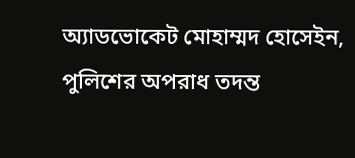অ্যাডভোকেট মোহাম্মদ হোসেইন, পুলিশের অপরাধ তদন্ত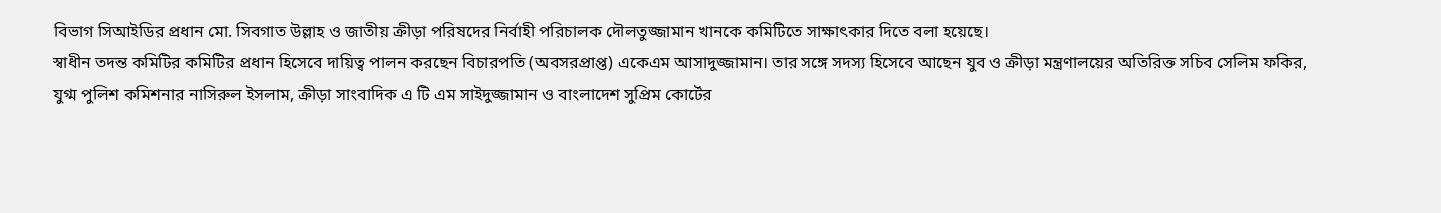বিভাগ সিআইডির প্রধান মো. সিবগাত উল্লাহ ও জাতীয় ক্রীড়া পরিষদের নির্বাহী পরিচালক দৌলতুজ্জামান খানকে কমিটিতে সাক্ষাৎকার দিতে বলা হয়েছে।
স্বাধীন তদন্ত কমিটির কমিটির প্রধান হিসেবে দায়িত্ব পালন করছেন বিচারপতি (অবসরপ্রাপ্ত) একেএম আসাদুজ্জামান। তার সঙ্গে সদস্য হিসেবে আছেন যুব ও ক্রীড়া মন্ত্রণালয়ের অতিরিক্ত সচিব সেলিম ফকির, যুগ্ম পুলিশ কমিশনার নাসিরুল ইসলাম, ক্রীড়া সাংবাদিক এ টি এম সাইদুজ্জামান ও বাংলাদেশ সুপ্রিম কোর্টের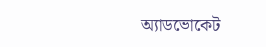অ্যাডভোকেট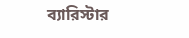ব্যারিস্টার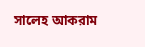সালেহ আকরাম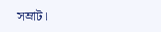সম্রাট।